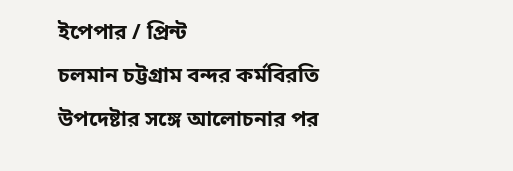ইপেপার / প্রিন্ট
চলমান চট্টগ্রাম বন্দর কর্মবিরতি উপদেষ্টার সঙ্গে আলোচনার পর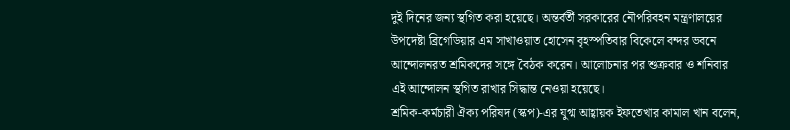দুই দিনের জন্য স্থগিত করা হয়েছে। অন্তর্বর্তী সরকারের নৌপরিবহন মন্ত্রণালয়ের উপদেষ্টা ব্রিগেডিয়ার এম সাখাওয়াত হোসেন বৃহস্পতিবার বিকেলে বন্দর ভবনে আন্দোলনরত শ্রমিকদের সঙ্গে বৈঠক করেন। আলোচনার পর শুক্রবার ও শনিবার এই আন্দোলন স্থগিত রাখার সিদ্ধান্ত নেওয়া হয়েছে।
শ্রমিক-কর্মচারী ঐক্য পরিষদ (স্কপ)-এর যুগ্ম আহ্বায়ক ইফতেখার কামাল খান বলেন,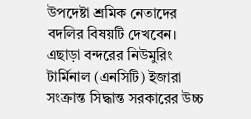উপদেষ্টা শ্রমিক নেতাদের বদলির বিষয়টি দেখবেন। এছাড়া বন্দরের নিউমুরিং টার্মিনাল (এনসিটি) ইজারা সংক্রান্ত সিদ্ধান্ত সরকারের উচ্চ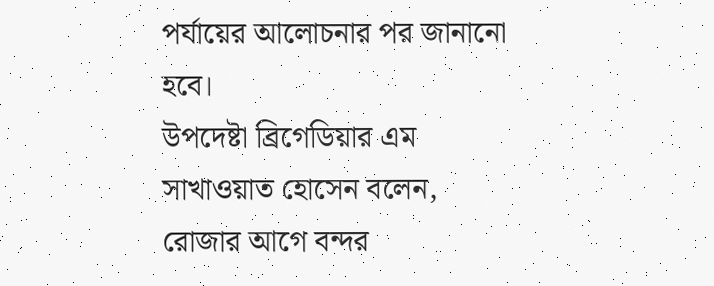পর্যায়ের আলোচনার পর জানানো হবে।
উপদেষ্টা ব্রিগেডিয়ার এম সাখাওয়াত হোসেন বলেন, রোজার আগে বন্দর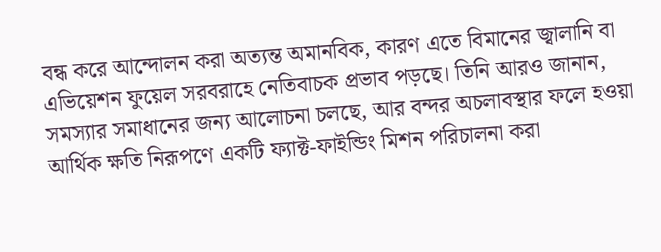বন্ধ করে আন্দোলন করা অত্যন্ত অমানবিক, কারণ এতে বিমানের জ্বালানি বা এভিয়েশন ফুয়েল সরবরাহে নেতিবাচক প্রভাব পড়ছে। তিনি আরও জানান, সমস্যার সমাধানের জন্য আলোচনা চলছে, আর বন্দর অচলাবস্থার ফলে হওয়া আর্থিক ক্ষতি নিরূপণে একটি ফ্যাক্ট-ফাইন্ডিং মিশন পরিচালনা করা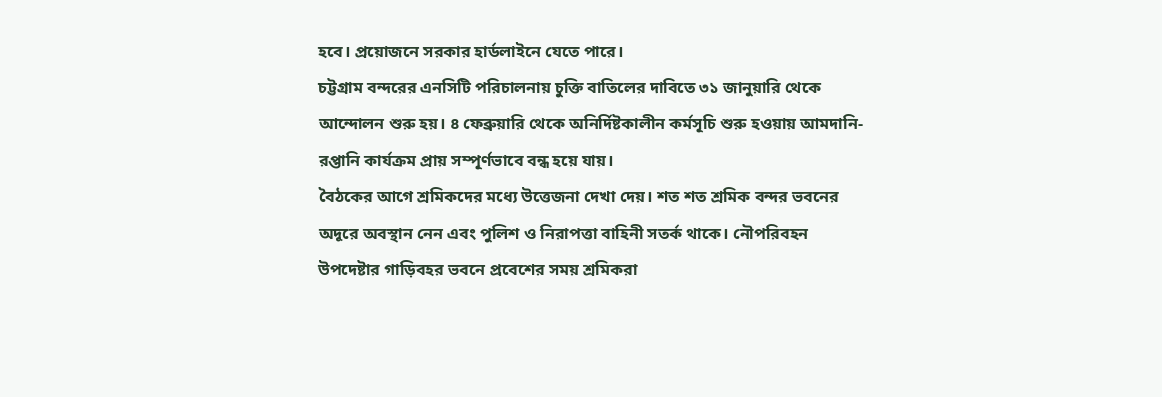হবে। প্রয়োজনে সরকার হার্ডলাইনে যেতে পারে।
চট্টগ্রাম বন্দরের এনসিটি পরিচালনায় চুক্তি বাতিলের দাবিতে ৩১ জানুয়ারি থেকে আন্দোলন শুরু হয়। ৪ ফেব্রুয়ারি থেকে অনির্দিষ্টকালীন কর্মসূচি শুরু হওয়ায় আমদানি-রপ্তানি কার্যক্রম প্রায় সম্পূর্ণভাবে বন্ধ হয়ে যায়।
বৈঠকের আগে শ্রমিকদের মধ্যে উত্তেজনা দেখা দেয়। শত শত শ্রমিক বন্দর ভবনের অদূরে অবস্থান নেন এবং পুলিশ ও নিরাপত্তা বাহিনী সতর্ক থাকে। নৌপরিবহন উপদেষ্টার গাড়িবহর ভবনে প্রবেশের সময় শ্রমিকরা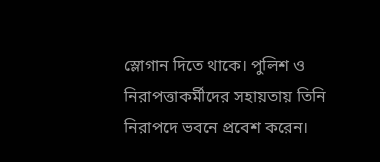স্লোগান দিতে থাকে। পুলিশ ও নিরাপত্তাকর্মীদের সহায়তায় তিনি নিরাপদে ভবনে প্রবেশ করেন।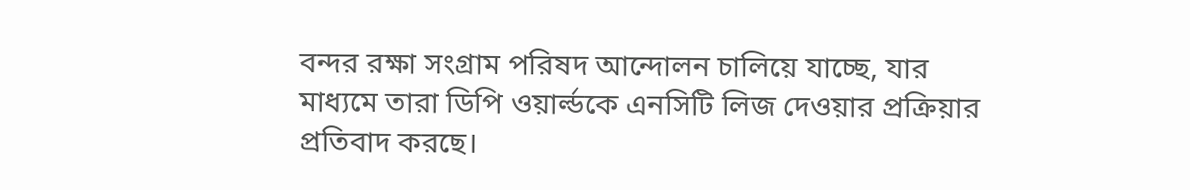বন্দর রক্ষা সংগ্রাম পরিষদ আন্দোলন চালিয়ে যাচ্ছে, যার মাধ্যমে তারা ডিপি ওয়ার্ল্ডকে এনসিটি লিজ দেওয়ার প্রক্রিয়ার প্রতিবাদ করছে।